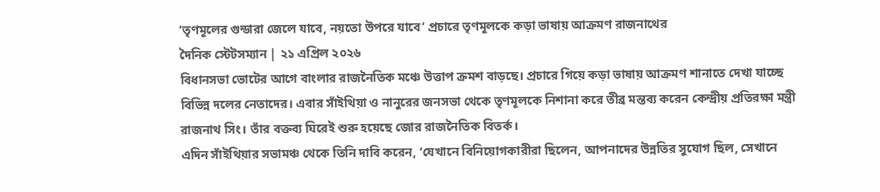‘তৃণমূলের গুন্ডারা জেলে যাবে, নয়তো উপরে যাবে’ প্রচারে তৃণমূলকে কড়া ভাষায় আক্রমণ রাজনাথের
দৈনিক স্টেটসম্যান | ২১ এপ্রিল ২০২৬
বিধানসভা ভোটের আগে বাংলার রাজনৈতিক মঞ্চে উত্তাপ ক্রমশ বাড়ছে। প্রচারে গিয়ে কড়া ভাষায় আক্রমণ শানাতে দেখা যাচ্ছে বিভিন্ন দলের নেতাদের। এবার সাঁইথিয়া ও নানুরের জনসভা থেকে তৃণমূলকে নিশানা করে তীব্র মন্তব্য করেন কেন্দ্রীয় প্রতিরক্ষা মন্ত্রী রাজনাথ সিং। তাঁর বক্তব্য ঘিরেই শুরু হয়েছে জোর রাজনৈতিক বিতর্ক।
এদিন সাঁইথিয়ার সভামঞ্চ থেকে তিনি দাবি করেন, ‘যেখানে বিনিয়োগকারীরা ছিলেন, আপনাদের উন্নতির সুযোগ ছিল, সেখানে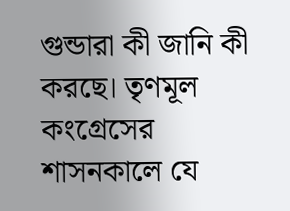গুন্ডারা কী জানি কী করছে। তৃণমূল কংগ্রেসের শাসনকালে যে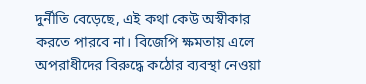দুর্নীতি বেড়েছে, এই কথা কেউ অস্বীকার করতে পারবে না। বিজেপি ক্ষমতায় এলে অপরাধীদের বিরুদ্ধে কঠোর ব্যবস্থা নেওয়া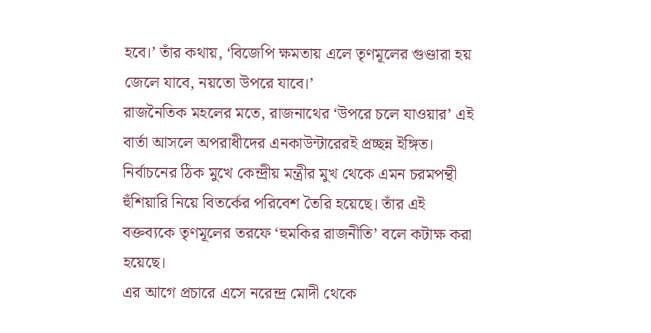হবে।’ তাঁর কথায়, ‘বিজেপি ক্ষমতায় এলে তৃণমূলের গুণ্ডারা হয় জেলে যাবে, নয়তো উপরে যাবে।’
রাজনৈতিক মহলের মতে, রাজনাথের ‘উপরে চলে যাওয়ার’ এই বার্তা আসলে অপরাধীদের এনকাউন্টারেরই প্রচ্ছন্ন ইঙ্গিত। নির্বাচনের ঠিক মুখে কেন্দ্রীয় মন্ত্রীর মুখ থেকে এমন চরমপন্থী হুঁশিয়ারি নিয়ে বিতর্কের পরিবেশ তৈরি হয়েছে। তাঁর এই বক্তব্যকে তৃণমূলের তরফে ‘হুমকির রাজনীতি’ বলে কটাক্ষ করা হয়েছে।
এর আগে প্রচারে এসে নরেন্দ্র মোদী থেকে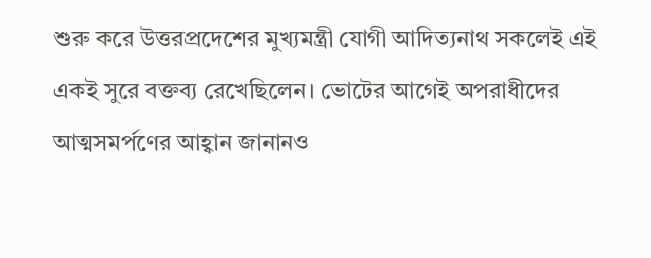শুরু করে উত্তরপ্রদেশের মুখ্যমন্ত্রী যোগী আদিত্যনাথ সকলেই এই একই সুরে বক্তব্য রেখেছিলেন। ভোটের আগেই অপরাধীদের আত্মসমর্পণের আহ্বান জানানও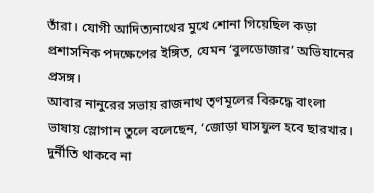তাঁরা। যোগী আদিত্যনাথের মুখে শোনা গিয়েছিল কড়া প্রশাসনিক পদক্ষেপের ইঙ্গিত, যেমন ‘বুলডোজার’ অভিযানের প্রসঙ্গ।
আবার নানুরের সভায় রাজনাথ তৃণমূলের বিরুদ্ধে বাংলা ভাষায় স্লোগান তুলে বলেছেন, ‘জোড়া ঘাসফুল হবে ছারখার। দুর্নীতি থাকবে না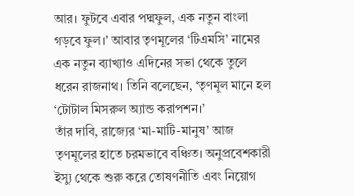আর। ফুটবে এবার পদ্মফুল, এক নতুন বাংলা গড়বে ফুল।’ আবার তৃণমূলের ‘টিএমসি’ নামের এক নতুন ব্যাখ্যাও এদিনের সভা থেকে তুলে ধরেন রাজনাথ। তিনি বলেছেন, ‘তৃণমূল মানে হল ‘টোটাল মিসরুল অ্যান্ড করাপশন।’
তাঁর দাবি, রাজ্যের ‘মা-মাটি-মানুষ’ আজ তৃণমূলের হাতে চরমভাবে বঞ্চিত। অনুপ্রবেশকারী ইস্যু থেকে শুরু করে তোষণনীতি এবং নিয়োগ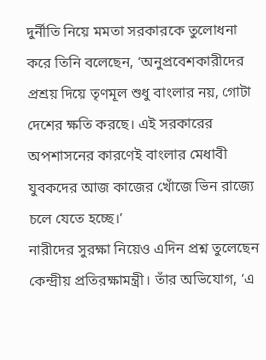দুর্নীতি নিয়ে মমতা সরকারকে তুলোধনা করে তিনি বলেছেন, ‘অনুপ্রবেশকারীদের প্রশ্রয় দিয়ে তৃণমূল শুধু বাংলার নয়, গোটা দেশের ক্ষতি করছে। এই সরকারের অপশাসনের কারণেই বাংলার মেধাবী যুবকদের আজ কাজের খোঁজে ভিন রাজ্যে চলে যেতে হচ্ছে।’
নারীদের সুরক্ষা নিয়েও এদিন প্রশ্ন তুলেছেন কেন্দ্রীয় প্রতিরক্ষামন্ত্রী। তাঁর অভিযোগ, ‘এ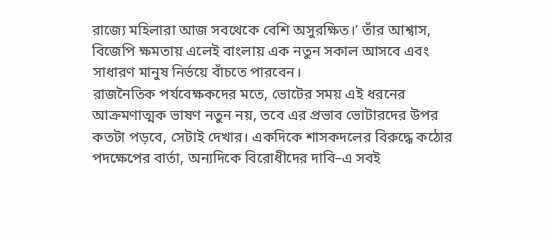রাজ্যে মহিলারা আজ সবথেকে বেশি অসুরক্ষিত।’ তাঁর আশ্বাস, বিজেপি ক্ষমতায় এলেই বাংলায় এক নতুন সকাল আসবে এবং সাধারণ মানুষ নির্ভয়ে বাঁচতে পারবেন।
রাজনৈতিক পর্যবেক্ষকদের মতে, ভোটের সময় এই ধরনের আক্রমণাত্মক ভাষণ নতুন নয়, তবে এর প্রভাব ভোটারদের উপর কতটা পড়বে, সেটাই দেখার। একদিকে শাসকদলের বিরুদ্ধে কঠোর পদক্ষেপের বার্তা, অন্যদিকে বিরোধীদের দাবি–এ সবই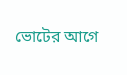ভোটের আগে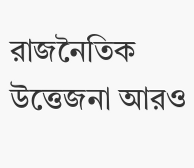রাজনৈতিক উত্তেজনা আরও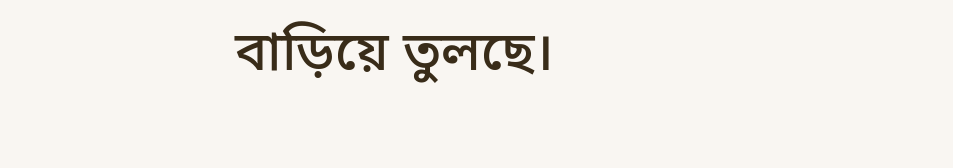বাড়িয়ে তুলছে।